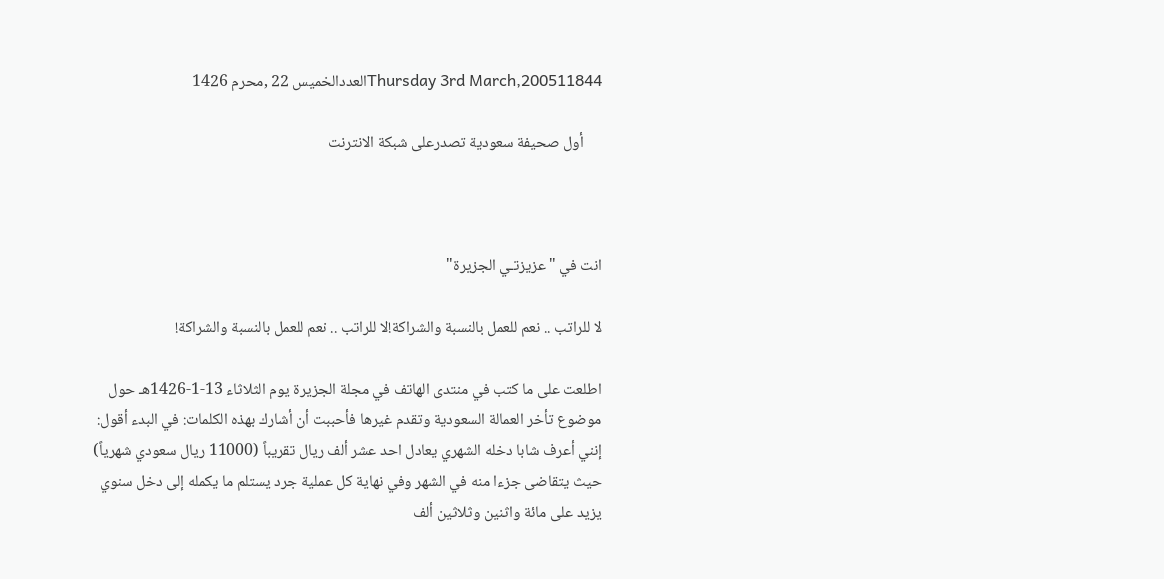Thursday 3rd March,200511844العددالخميس 22 ,محرم 1426

     أول صحيفة سعودية تصدرعلى شبكة الانترنت



انت في "عزيزتـي الجزيرة"

لا للراتب .. نعم للعمل بالنسبة والشراكة!لا للراتب .. نعم للعمل بالنسبة والشراكة!

اطلعت على ما كتب في منتدى الهاتف في مجلة الجزيرة يوم الثلاثاء 13-1-1426هـ حول موضوع تأخر العمالة السعودية وتقدم غيرها فأحببت أن أشارك بهذه الكلمات: في البدء أقول: إنني أعرف شابا دخله الشهري يعادل احد عشر ألف ريال تقريباً (11000 ريال سعودي شهرياً) حيث يتقاضى جزءا منه في الشهر وفي نهاية كل عملية جرد يستلم ما يكمله إلى دخل سنوي يزيد على مائة واثنين وثلاثين ألف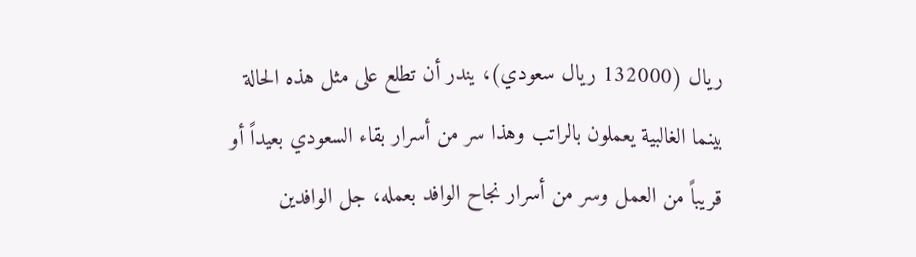ريال (132000 ريال سعودي)، يندر أن تطلع على مثل هذه الحالة بينما الغالبية يعملون بالراتب وهذا سر من أسرار بقاء السعودي بعيداً أو قريباً من العمل وسر من أسرار نجاح الوافد بعمله، جل الوافدين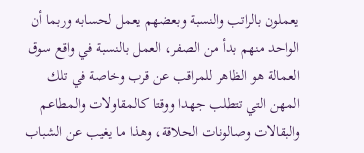يعملون بالراتب والنسبة وبعضهم يعمل لحسابه وربما أن الواحد منهم بدأ من الصفر، العمل بالنسبة في واقع سوق العمالة هو الظاهر للمراقب عن قرب وخاصة في تلك المهن التي تتطلب جهدا ووقتا كالمقاولات والمطاعم والبقالات وصالونات الحلاقة، وهذا ما يغيب عن الشباب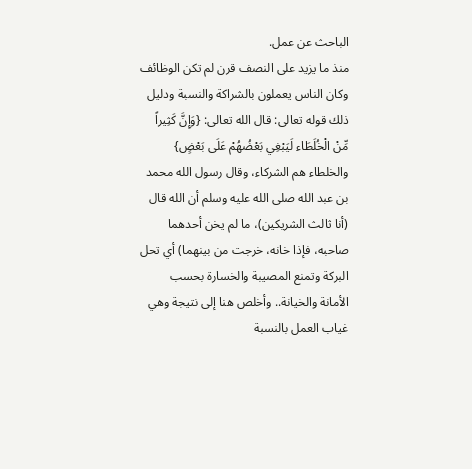الباحث عن عمل.
منذ ما يزيد على النصف قرن لم تكن الوظائف وكان الناس يعملون بالشراكة والنسبة ودليل ذلك قوله تعالى: قال الله تعالى: {وَإِنَّ كَثِيراً مِّنْ الْخُلَطَاء لَيَبْغِي بَعْضُهُمْ عَلَى بَعْضٍ} والخلطاء هم الشركاء، وقال رسول الله محمد بن عبد الله صلى الله عليه وسلم أن الله قال (أنا ثالث الشريكين)، ما لم يخن أحدهما صاحبه، فإذا خانه، خرجت من بينهما) أي تحل البركة وتمنع المصيبة والخسارة بحسب الأمانة والخيانة.. وأخلص هنا إلى نتيجة وهي غياب العمل بالنسبة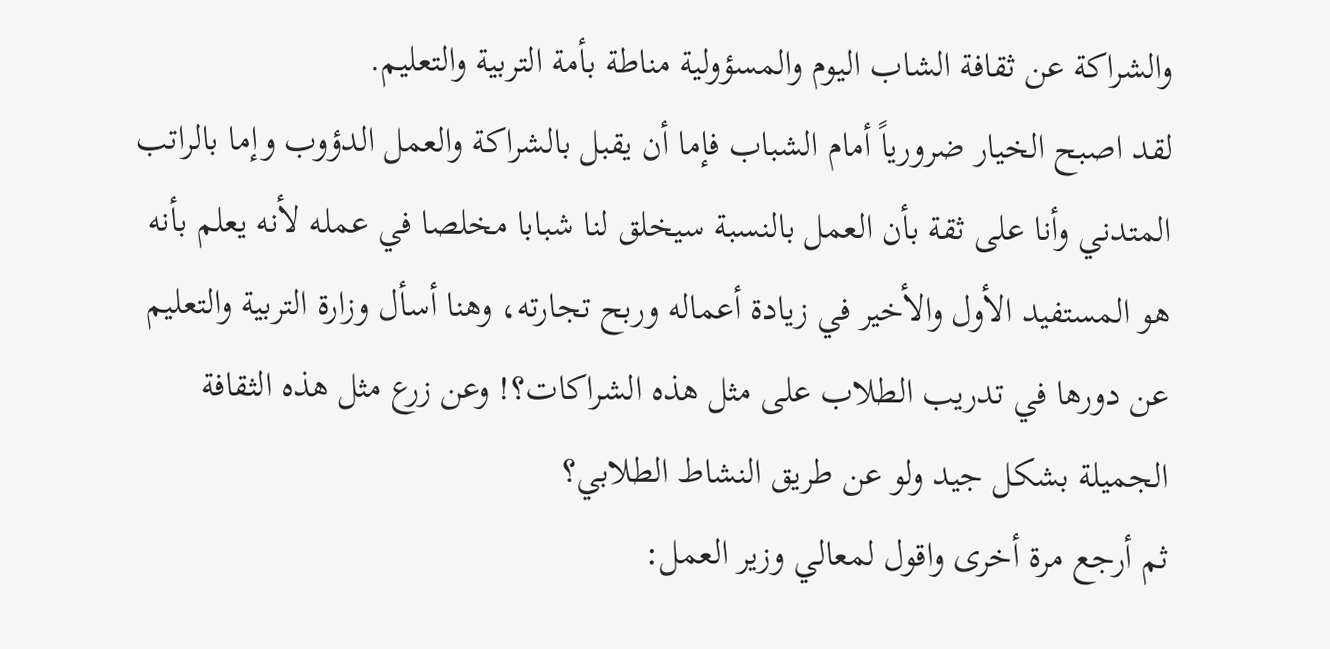والشراكة عن ثقافة الشاب اليوم والمسؤولية مناطة بأمة التربية والتعليم.
لقد اصبح الخيار ضرورياً أمام الشباب فإما أن يقبل بالشراكة والعمل الدؤوب وإما بالراتب المتدني وأنا على ثقة بأن العمل بالنسبة سيخلق لنا شبابا مخلصا في عمله لأنه يعلم بأنه هو المستفيد الأول والأخير في زيادة أعماله وربح تجارته، وهنا أسأل وزارة التربية والتعليم عن دورها في تدريب الطلاب على مثل هذه الشراكات؟! وعن زرع مثل هذه الثقافة الجميلة بشكل جيد ولو عن طريق النشاط الطلابي؟
ثم أرجع مرة أخرى واقول لمعالي وزير العمل: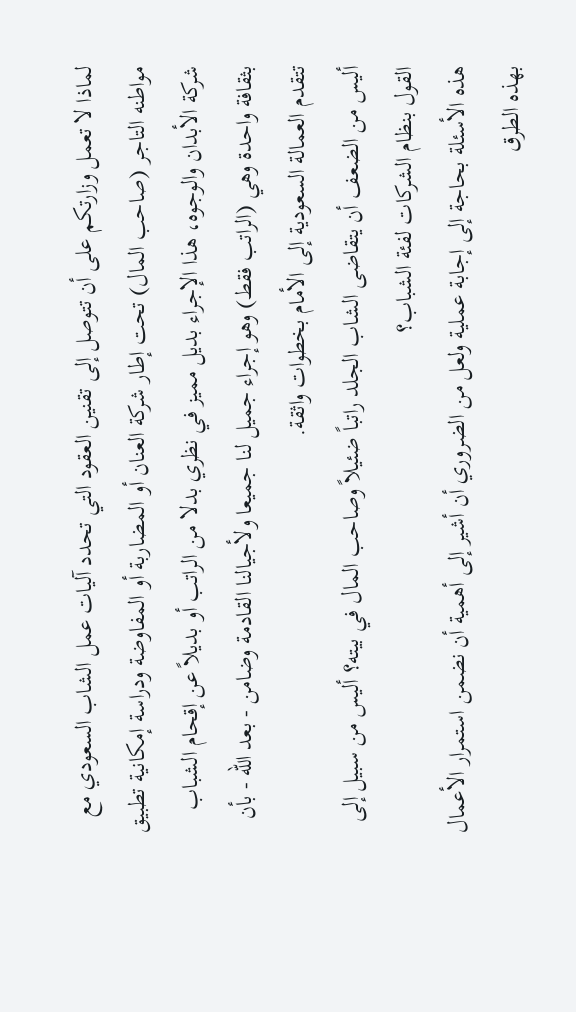لماذا لا تعمل وزارتكم على أن تتوصل إلى تقنين العقود التي تحدد آليات عمل الشاب السعودي مع مواطنه التاجر (صاحب المال) تحت إطار شركة العنان أو المضاربة أو المفاوضة ودراسة إمكانية تطبيق شركة الأبدان والوجوه، هذا الإجراء بديل مميز في نظري بدلا من الراتب أو بديلاً عن إقحام الشباب بثقافة واحدة وهي (الراتب فقط) وهو إجراء جميل لنا جميعا ولأجيالنا القادمة وضامن - بعد الله - بأن تتقدم العمالة السعودية إلى الأمام بخطوات واثقة.
أليس من الضعف أن يتقاضى الشاب الجلد راتباً ضئيلاً وصاحب المال في بيته؟ أليس من سبيل إلى القول بنظام الشركات لفئة الشباب؟
هذه الأسئلة بحاجة إلى إجابة عملية ولعل من الضروري أن أشير إلى أهمية أن نضمن استمرار الأعمال بهذه الطرق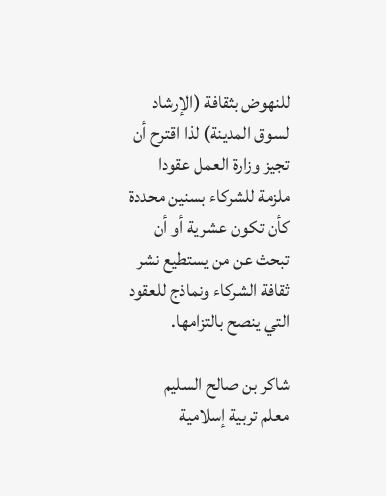للنهوض بثقافة (الإرشاد لسوق المدينة) لذا اقترح أن تجيز وزارة العمل عقودا ملزمة للشركاء بسنين محددة كأن تكون عشرية أو أن تبحث عن من يستطيع نشر ثقافة الشركاء ونماذج للعقود التي ينصح بالتزامها.

شاكر بن صالح السليم
معلم تربية إسلامية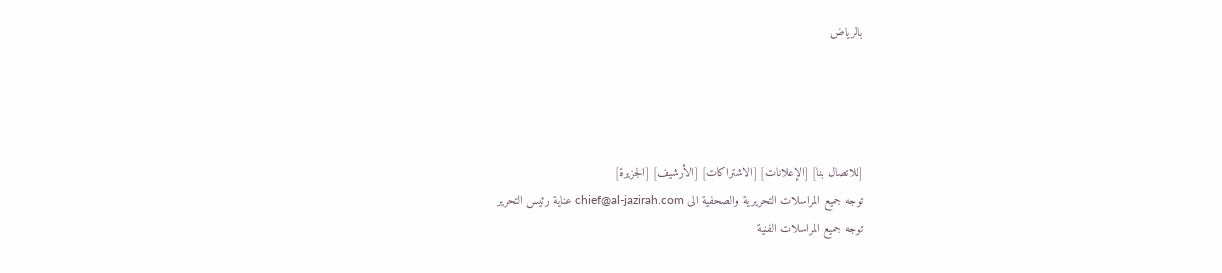بالرياض




[للاتصال بنا] [الإعلانات] [الاشتراكات] [الأرشيف] [الجزيرة]
توجه جميع المراسلات التحريرية والصحفية الى chief@al-jazirah.com عناية رئيس التحرير
توجه جميع المراسلات الفنية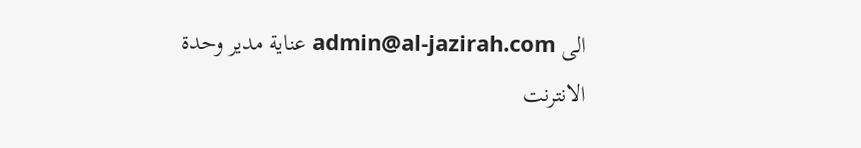الى admin@al-jazirah.com عناية مدير وحدة الانترنت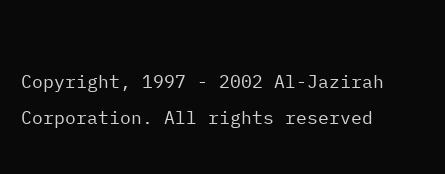Copyright, 1997 - 2002 Al-Jazirah Corporation. All rights reserved